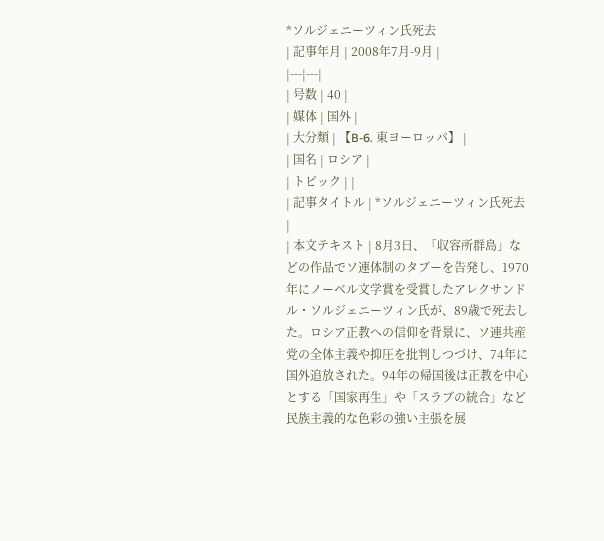*ソルジェニーツィン氏死去
| 記事年月 | 2008年7月-9月 |
|---|---|
| 号数 | 40 |
| 媒体 | 国外 |
| 大分類 | 【B-6. 東ヨーロッパ】 |
| 国名 | ロシア |
| トピック | |
| 記事タイトル | *ソルジェニーツィン氏死去 |
| 本文テキスト | 8月3日、「収容所群島」などの作品でソ連体制のタブーを告発し、1970年にノーベル文学賞を受賞したアレクサンドル・ソルジェニーツィン氏が、89歳で死去した。ロシア正教への信仰を背景に、ソ連共産党の全体主義や抑圧を批判しつづけ、74年に国外追放された。94年の帰国後は正教を中心とする「国家再生」や「スラブの統合」など民族主義的な色彩の強い主張を展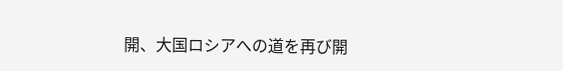開、大国ロシアへの道を再び開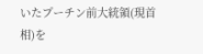いたプーチン前大統領(現首相)を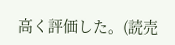高く評価した。(読売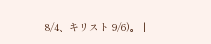8/4、キリスト 9/6)。 |